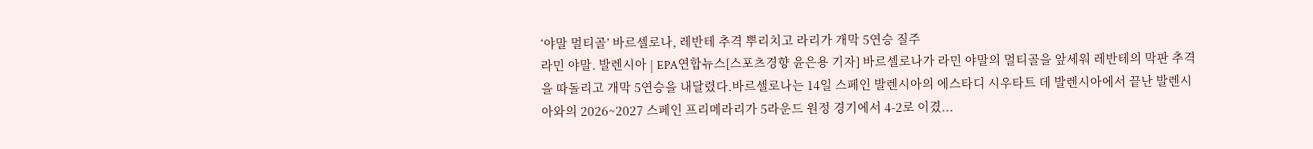‘야말 멀티골’ 바르셀로나, 레반테 추격 뿌리치고 라리가 개막 5연승 질주
라민 야말. 발렌시아 | EPA연합뉴스[스포츠경향 윤은용 기자] 바르셀로나가 라민 야말의 멀티골을 앞세워 레반테의 막판 추격을 따돌리고 개막 5연승을 내달렸다.바르셀로나는 14일 스페인 발렌시아의 에스타디 시우타트 데 발렌시아에서 끝난 발렌시아와의 2026~2027 스페인 프리메라리가 5라운드 원정 경기에서 4-2로 이겼...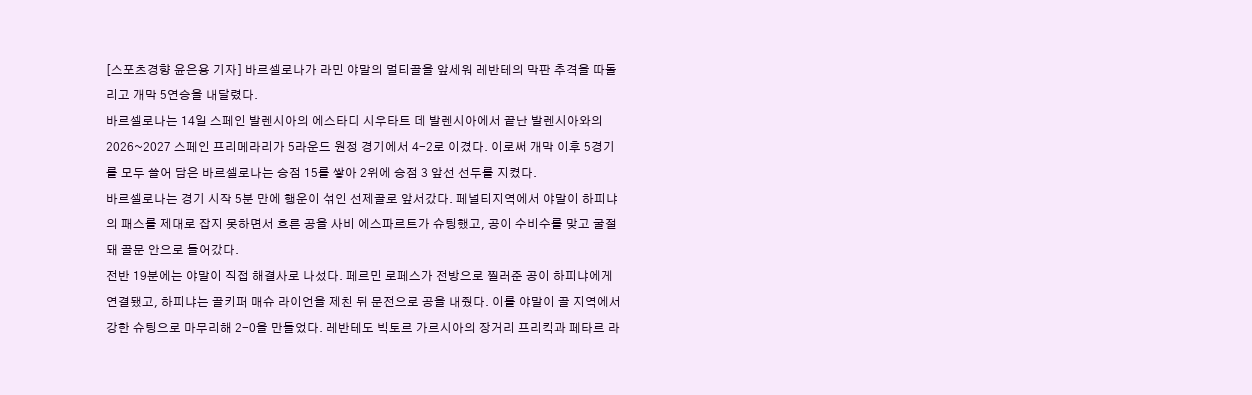[스포츠경향 윤은용 기자] 바르셀로나가 라민 야말의 멀티골을 앞세워 레반테의 막판 추격을 따돌리고 개막 5연승을 내달렸다.
바르셀로나는 14일 스페인 발렌시아의 에스타디 시우타트 데 발렌시아에서 끝난 발렌시아와의 2026~2027 스페인 프리메라리가 5라운드 원정 경기에서 4-2로 이겼다. 이로써 개막 이후 5경기를 모두 쓸어 담은 바르셀로나는 승점 15를 쌓아 2위에 승점 3 앞선 선두를 지켰다.
바르셀로나는 경기 시작 5분 만에 행운이 섞인 선제골로 앞서갔다. 페널티지역에서 야말이 하피냐의 패스를 제대로 잡지 못하면서 흐른 공을 사비 에스파르트가 슈팅했고, 공이 수비수를 맞고 굴절돼 골문 안으로 들어갔다.
전반 19분에는 야말이 직접 해결사로 나섰다. 페르민 로페스가 전방으로 찔러준 공이 하피냐에게 연결됐고, 하피냐는 골키퍼 매슈 라이언을 제친 뒤 문전으로 공을 내줬다. 이를 야말이 골 지역에서 강한 슈팅으로 마무리해 2-0을 만들었다. 레반테도 빅토르 가르시아의 장거리 프리킥과 페타르 라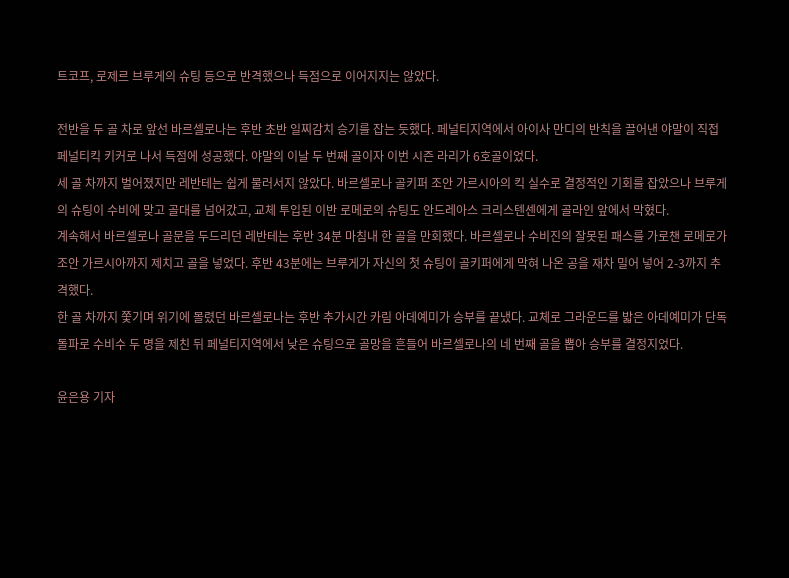트코프, 로제르 브루게의 슈팅 등으로 반격했으나 득점으로 이어지지는 않았다.

전반을 두 골 차로 앞선 바르셀로나는 후반 초반 일찌감치 승기를 잡는 듯했다. 페널티지역에서 아이사 만디의 반칙을 끌어낸 야말이 직접 페널티킥 키커로 나서 득점에 성공했다. 야말의 이날 두 번째 골이자 이번 시즌 라리가 6호골이었다.
세 골 차까지 벌어졌지만 레반테는 쉽게 물러서지 않았다. 바르셀로나 골키퍼 조안 가르시아의 킥 실수로 결정적인 기회를 잡았으나 브루게의 슈팅이 수비에 맞고 골대를 넘어갔고, 교체 투입된 이반 로메로의 슈팅도 안드레아스 크리스텐센에게 골라인 앞에서 막혔다.
계속해서 바르셀로나 골문을 두드리던 레반테는 후반 34분 마침내 한 골을 만회했다. 바르셀로나 수비진의 잘못된 패스를 가로챈 로메로가 조안 가르시아까지 제치고 골을 넣었다. 후반 43분에는 브루게가 자신의 첫 슈팅이 골키퍼에게 막혀 나온 공을 재차 밀어 넣어 2-3까지 추격했다.
한 골 차까지 쫓기며 위기에 몰렸던 바르셀로나는 후반 추가시간 카림 아데예미가 승부를 끝냈다. 교체로 그라운드를 밟은 아데예미가 단독 돌파로 수비수 두 명을 제친 뒤 페널티지역에서 낮은 슈팅으로 골망을 흔들어 바르셀로나의 네 번째 골을 뽑아 승부를 결정지었다.

윤은용 기자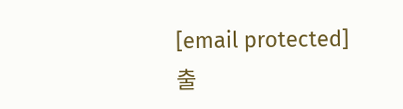[email protected]
출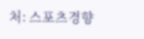처: 스포츠경향